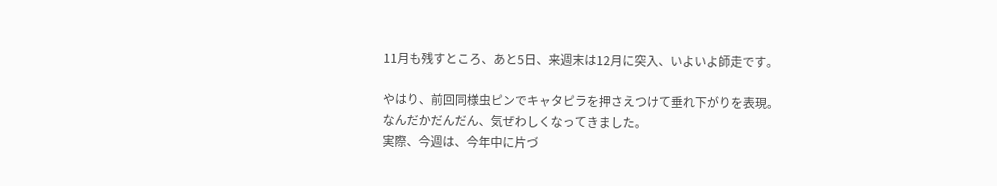11月も残すところ、あと5日、来週末は12月に突入、いよいよ師走です。

やはり、前回同様虫ピンでキャタピラを押さえつけて垂れ下がりを表現。
なんだかだんだん、気ぜわしくなってきました。
実際、今週は、今年中に片づ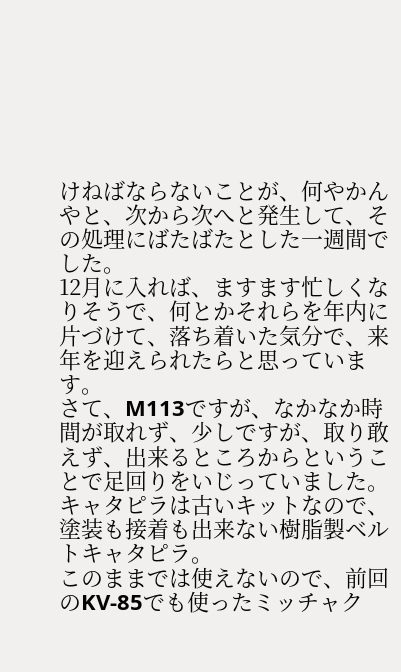けねばならないことが、何やかんやと、次から次へと発生して、その処理にばたばたとした一週間でした。
12月に入れば、ますます忙しくなりそうで、何とかそれらを年内に片づけて、落ち着いた気分で、来年を迎えられたらと思っています。
さて、M113ですが、なかなか時間が取れず、少しですが、取り敢えず、出来るところからということで足回りをいじっていました。
キャタピラは古いキットなので、塗装も接着も出来ない樹脂製ベルトキャタピラ。
このままでは使えないので、前回のKV-85でも使ったミッチャク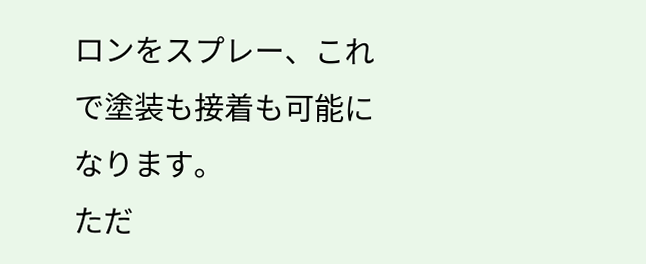ロンをスプレー、これで塗装も接着も可能になります。
ただ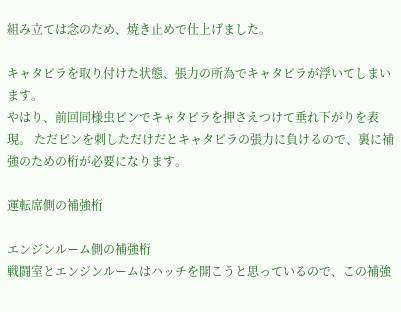組み立ては念のため、焼き止めで仕上げました。

キャタピラを取り付けた状態、張力の所為でキャタピラが浮いてしまいます。
やはり、前回同様虫ピンでキャタピラを押さえつけて垂れ下がりを表現。 ただピンを刺しただけだとキャタピラの張力に負けるので、裏に補強のための桁が必要になります。

運転席側の補強桁

エンジンルーム側の補強桁
戦闘室とエンジンルームはハッチを開こうと思っているので、この補強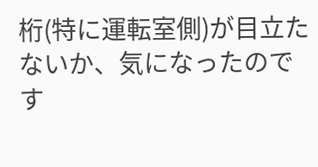桁(特に運転室側)が目立たないか、気になったのです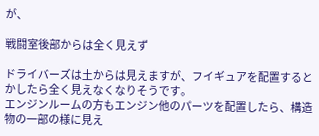が、

戦闘室後部からは全く見えず

ドライバーズは土からは見えますが、フイギュアを配置するとかしたら全く見えなくなりそうです。
エンジンルームの方もエンジン他のパーツを配置したら、構造物の一部の様に見え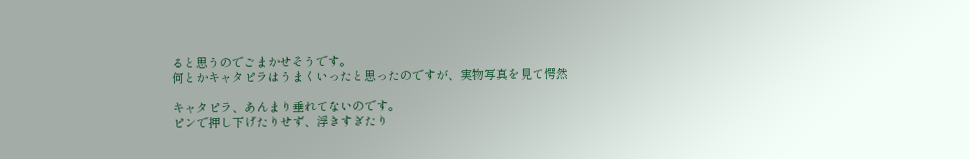ると思うのでごまかせそうです。
何とかキャタピラはうまくいったと思ったのですが、実物写真を見て愕然

キャタピラ、あんまり垂れてないのです。
ピンで押し下げたりせず、浮きすぎたり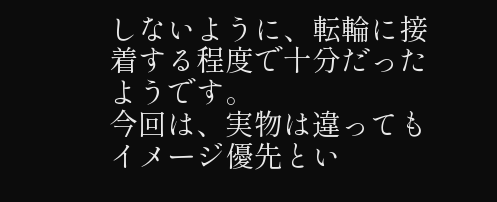しないように、転輪に接着する程度で十分だったようです。
今回は、実物は違ってもイメージ優先とい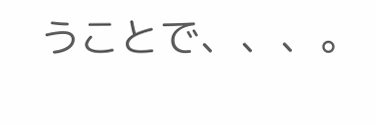うことで、、、。